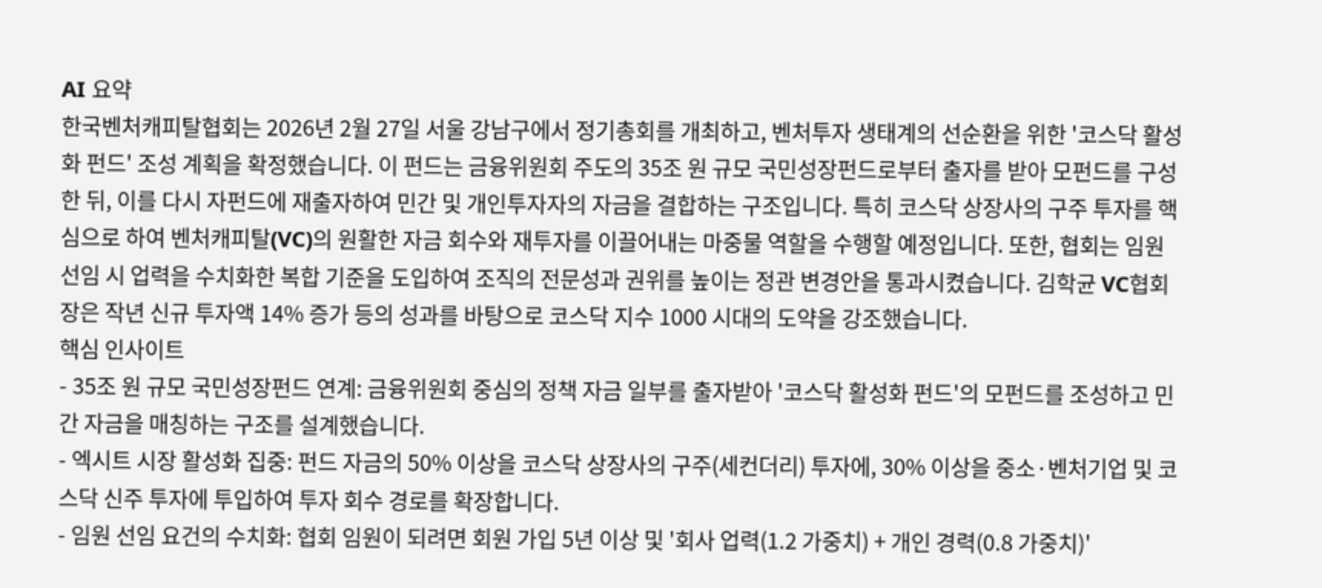AI 요약
한국벤처캐피탈협회는 2026년 2월 27일 서울 강남구에서 정기총회를 개최하고, 벤처투자 생태계의 선순환을 위한 '코스닥 활성화 펀드' 조성 계획을 확정했습니다. 이 펀드는 금융위원회 주도의 35조 원 규모 국민성장펀드로부터 출자를 받아 모펀드를 구성한 뒤, 이를 다시 자펀드에 재출자하여 민간 및 개인투자자의 자금을 결합하는 구조입니다. 특히 코스닥 상장사의 구주 투자를 핵심으로 하여 벤처캐피탈(VC)의 원활한 자금 회수와 재투자를 이끌어내는 마중물 역할을 수행할 예정입니다. 또한, 협회는 임원 선임 시 업력을 수치화한 복합 기준을 도입하여 조직의 전문성과 권위를 높이는 정관 변경안을 통과시켰습니다. 김학균 VC협회장은 작년 신규 투자액 14% 증가 등의 성과를 바탕으로 코스닥 지수 1000 시대의 도약을 강조했습니다.
핵심 인사이트
- 35조 원 규모 국민성장펀드 연계: 금융위원회 중심의 정책 자금 일부를 출자받아 '코스닥 활성화 펀드'의 모펀드를 조성하고 민간 자금을 매칭하는 구조를 설계했습니다.
- 엑시트 시장 활성화 집중: 펀드 자금의 50% 이상을 코스닥 상장사의 구주(세컨더리) 투자에, 30% 이상을 중소·벤처기업 및 코스닥 신주 투자에 투입하여 투자 회수 경로를 확장합니다.
- 임원 선임 요건의 수치화: 협회 임원이 되려면 회원 가입 5년 이상 및 '회사 업력(1.2 가중치) + 개인 경력(0.8 가중치)'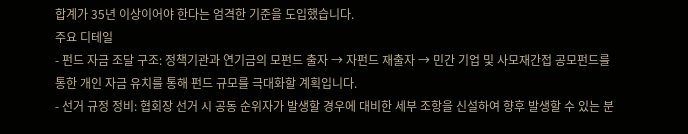합계가 35년 이상이어야 한다는 엄격한 기준을 도입했습니다.
주요 디테일
- 펀드 자금 조달 구조: 정책기관과 연기금의 모펀드 출자 → 자펀드 재출자 → 민간 기업 및 사모재간접 공모펀드를 통한 개인 자금 유치를 통해 펀드 규모를 극대화할 계획입니다.
- 선거 규정 정비: 협회장 선거 시 공동 순위자가 발생할 경우에 대비한 세부 조항을 신설하여 향후 발생할 수 있는 분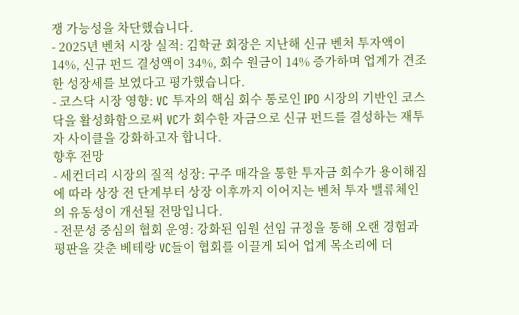쟁 가능성을 차단했습니다.
- 2025년 벤처 시장 실적: 김학균 회장은 지난해 신규 벤처 투자액이 14%, 신규 펀드 결성액이 34%, 회수 원금이 14% 증가하며 업계가 견조한 성장세를 보였다고 평가했습니다.
- 코스닥 시장 영향: VC 투자의 핵심 회수 통로인 IPO 시장의 기반인 코스닥을 활성화함으로써 VC가 회수한 자금으로 신규 펀드를 결성하는 재투자 사이클을 강화하고자 합니다.
향후 전망
- 세컨더리 시장의 질적 성장: 구주 매각을 통한 투자금 회수가 용이해짐에 따라 상장 전 단계부터 상장 이후까지 이어지는 벤처 투자 밸류체인의 유동성이 개선될 전망입니다.
- 전문성 중심의 협회 운영: 강화된 임원 선임 규정을 통해 오랜 경험과 평판을 갖춘 베테랑 VC들이 협회를 이끌게 되어 업계 목소리에 더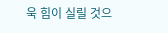욱 힘이 실릴 것으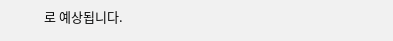로 예상됩니다.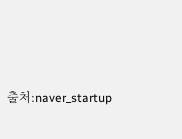출처:naver_startup